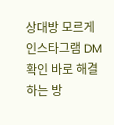상대방 모르게 인스타그램 DM 확인 바로 해결하는 방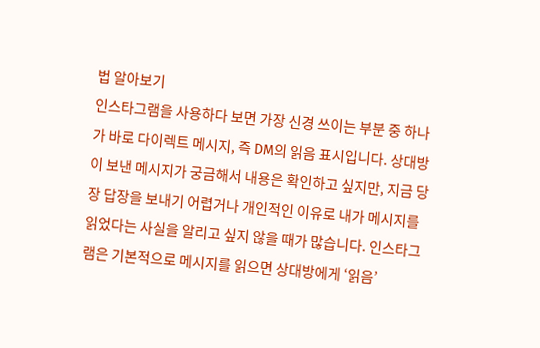법 알아보기
인스타그램을 사용하다 보면 가장 신경 쓰이는 부분 중 하나가 바로 다이렉트 메시지, 즉 DM의 읽음 표시입니다. 상대방이 보낸 메시지가 궁금해서 내용은 확인하고 싶지만, 지금 당장 답장을 보내기 어렵거나 개인적인 이유로 내가 메시지를 읽었다는 사실을 알리고 싶지 않을 때가 많습니다. 인스타그램은 기본적으로 메시지를 읽으면 상대방에게 ‘읽음’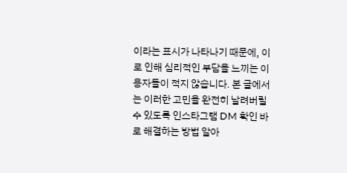이라는 표시가 나타나기 때문에, 이로 인해 심리적인 부담을 느끼는 이용자들이 적지 않습니다. 본 글에서는 이러한 고민을 완전히 날려버릴 수 있도록 인스타그램 DM 확인 바로 해결하는 방법 알아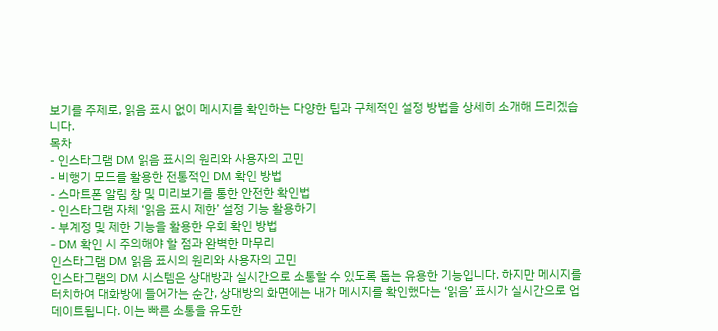보기를 주제로, 읽음 표시 없이 메시지를 확인하는 다양한 팁과 구체적인 설정 방법을 상세히 소개해 드리겠습니다.
목차
- 인스타그램 DM 읽음 표시의 원리와 사용자의 고민
- 비행기 모드를 활용한 전통적인 DM 확인 방법
- 스마트폰 알림 창 및 미리보기를 통한 안전한 확인법
- 인스타그램 자체 ‘읽음 표시 제한’ 설정 기능 활용하기
- 부계정 및 제한 기능을 활용한 우회 확인 방법
- DM 확인 시 주의해야 할 점과 완벽한 마무리
인스타그램 DM 읽음 표시의 원리와 사용자의 고민
인스타그램의 DM 시스템은 상대방과 실시간으로 소통할 수 있도록 돕는 유용한 기능입니다. 하지만 메시지를 터치하여 대화방에 들어가는 순간, 상대방의 화면에는 내가 메시지를 확인했다는 ‘읽음’ 표시가 실시간으로 업데이트됩니다. 이는 빠른 소통을 유도한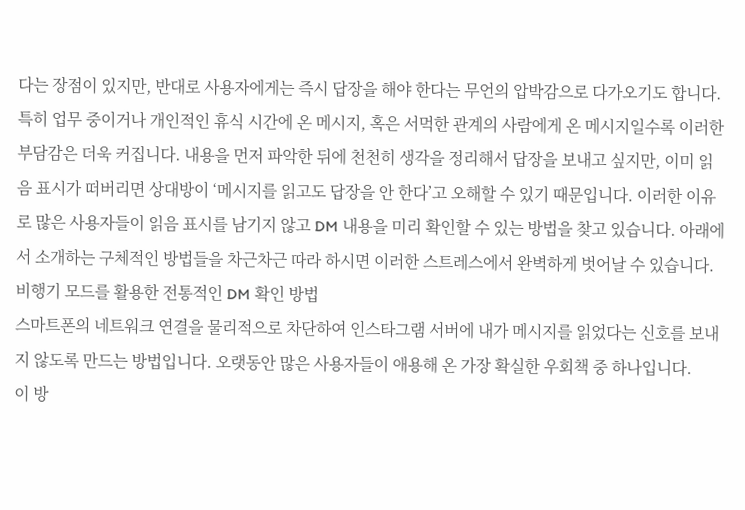다는 장점이 있지만, 반대로 사용자에게는 즉시 답장을 해야 한다는 무언의 압박감으로 다가오기도 합니다.
특히 업무 중이거나 개인적인 휴식 시간에 온 메시지, 혹은 서먹한 관계의 사람에게 온 메시지일수록 이러한 부담감은 더욱 커집니다. 내용을 먼저 파악한 뒤에 천천히 생각을 정리해서 답장을 보내고 싶지만, 이미 읽음 표시가 떠버리면 상대방이 ‘메시지를 읽고도 답장을 안 한다’고 오해할 수 있기 때문입니다. 이러한 이유로 많은 사용자들이 읽음 표시를 남기지 않고 DM 내용을 미리 확인할 수 있는 방법을 찾고 있습니다. 아래에서 소개하는 구체적인 방법들을 차근차근 따라 하시면 이러한 스트레스에서 완벽하게 벗어날 수 있습니다.
비행기 모드를 활용한 전통적인 DM 확인 방법
스마트폰의 네트워크 연결을 물리적으로 차단하여 인스타그램 서버에 내가 메시지를 읽었다는 신호를 보내지 않도록 만드는 방법입니다. 오랫동안 많은 사용자들이 애용해 온 가장 확실한 우회책 중 하나입니다.
이 방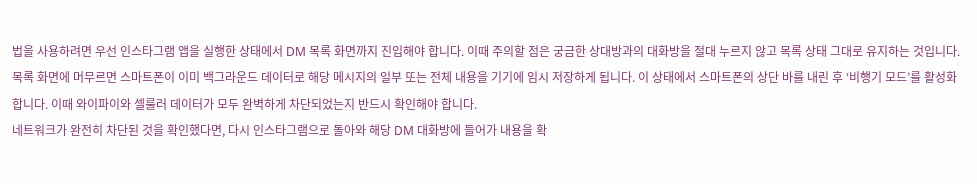법을 사용하려면 우선 인스타그램 앱을 실행한 상태에서 DM 목록 화면까지 진입해야 합니다. 이때 주의할 점은 궁금한 상대방과의 대화방을 절대 누르지 않고 목록 상태 그대로 유지하는 것입니다. 목록 화면에 머무르면 스마트폰이 이미 백그라운드 데이터로 해당 메시지의 일부 또는 전체 내용을 기기에 임시 저장하게 됩니다. 이 상태에서 스마트폰의 상단 바를 내린 후 ‘비행기 모드’를 활성화합니다. 이때 와이파이와 셀룰러 데이터가 모두 완벽하게 차단되었는지 반드시 확인해야 합니다.
네트워크가 완전히 차단된 것을 확인했다면, 다시 인스타그램으로 돌아와 해당 DM 대화방에 들어가 내용을 확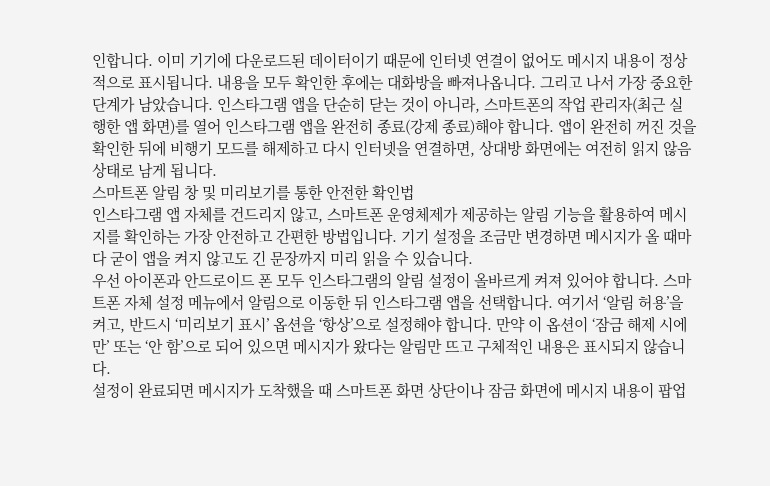인합니다. 이미 기기에 다운로드된 데이터이기 때문에 인터넷 연결이 없어도 메시지 내용이 정상적으로 표시됩니다. 내용을 모두 확인한 후에는 대화방을 빠져나옵니다. 그리고 나서 가장 중요한 단계가 남았습니다. 인스타그램 앱을 단순히 닫는 것이 아니라, 스마트폰의 작업 관리자(최근 실행한 앱 화면)를 열어 인스타그램 앱을 완전히 종료(강제 종료)해야 합니다. 앱이 완전히 꺼진 것을 확인한 뒤에 비행기 모드를 해제하고 다시 인터넷을 연결하면, 상대방 화면에는 여전히 읽지 않음 상태로 남게 됩니다.
스마트폰 알림 창 및 미리보기를 통한 안전한 확인법
인스타그램 앱 자체를 건드리지 않고, 스마트폰 운영체제가 제공하는 알림 기능을 활용하여 메시지를 확인하는 가장 안전하고 간편한 방법입니다. 기기 설정을 조금만 변경하면 메시지가 올 때마다 굳이 앱을 켜지 않고도 긴 문장까지 미리 읽을 수 있습니다.
우선 아이폰과 안드로이드 폰 모두 인스타그램의 알림 설정이 올바르게 켜져 있어야 합니다. 스마트폰 자체 설정 메뉴에서 알림으로 이동한 뒤 인스타그램 앱을 선택합니다. 여기서 ‘알림 허용’을 켜고, 반드시 ‘미리보기 표시’ 옵션을 ‘항상’으로 설정해야 합니다. 만약 이 옵션이 ‘잠금 해제 시에만’ 또는 ‘안 함’으로 되어 있으면 메시지가 왔다는 알림만 뜨고 구체적인 내용은 표시되지 않습니다.
설정이 완료되면 메시지가 도착했을 때 스마트폰 화면 상단이나 잠금 화면에 메시지 내용이 팝업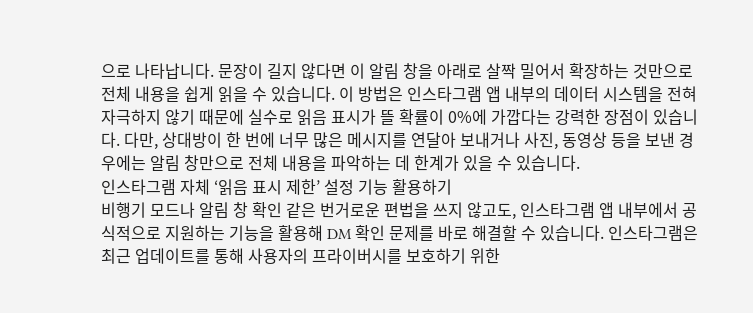으로 나타납니다. 문장이 길지 않다면 이 알림 창을 아래로 살짝 밀어서 확장하는 것만으로 전체 내용을 쉽게 읽을 수 있습니다. 이 방법은 인스타그램 앱 내부의 데이터 시스템을 전혀 자극하지 않기 때문에 실수로 읽음 표시가 뜰 확률이 0%에 가깝다는 강력한 장점이 있습니다. 다만, 상대방이 한 번에 너무 많은 메시지를 연달아 보내거나 사진, 동영상 등을 보낸 경우에는 알림 창만으로 전체 내용을 파악하는 데 한계가 있을 수 있습니다.
인스타그램 자체 ‘읽음 표시 제한’ 설정 기능 활용하기
비행기 모드나 알림 창 확인 같은 번거로운 편법을 쓰지 않고도, 인스타그램 앱 내부에서 공식적으로 지원하는 기능을 활용해 DM 확인 문제를 바로 해결할 수 있습니다. 인스타그램은 최근 업데이트를 통해 사용자의 프라이버시를 보호하기 위한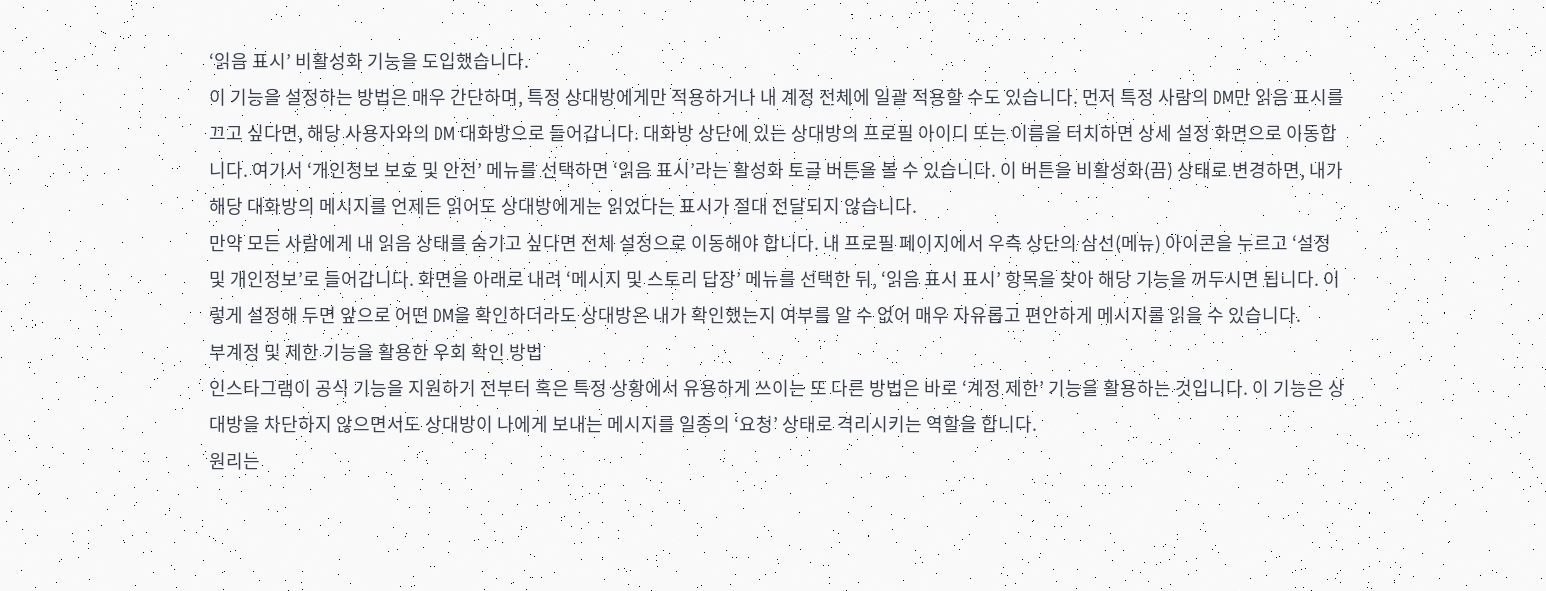‘읽음 표시’ 비활성화 기능을 도입했습니다.
이 기능을 설정하는 방법은 매우 간단하며, 특정 상대방에게만 적용하거나 내 계정 전체에 일괄 적용할 수도 있습니다. 먼저 특정 사람의 DM만 읽음 표시를 끄고 싶다면, 해당 사용자와의 DM 대화방으로 들어갑니다. 대화방 상단에 있는 상대방의 프로필 아이디 또는 이름을 터치하면 상세 설정 화면으로 이동합니다. 여기서 ‘개인정보 보호 및 안전’ 메뉴를 선택하면 ‘읽음 표시’라는 활성화 토글 버튼을 볼 수 있습니다. 이 버튼을 비활성화(끔) 상태로 변경하면, 내가 해당 대화방의 메시지를 언제든 읽어도 상대방에게는 읽었다는 표시가 절대 전달되지 않습니다.
만약 모든 사람에게 내 읽음 상태를 숨기고 싶다면 전체 설정으로 이동해야 합니다. 내 프로필 페이지에서 우측 상단의 삼선(메뉴) 아이콘을 누르고 ‘설정 및 개인정보’로 들어갑니다. 화면을 아래로 내려 ‘메시지 및 스토리 답장’ 메뉴를 선택한 뒤, ‘읽음 표시 표시’ 항목을 찾아 해당 기능을 꺼두시면 됩니다. 이렇게 설정해 두면 앞으로 어떤 DM을 확인하더라도 상대방은 내가 확인했는지 여부를 알 수 없어 매우 자유롭고 편안하게 메시지를 읽을 수 있습니다.
부계정 및 제한 기능을 활용한 우회 확인 방법
인스타그램이 공식 기능을 지원하기 전부터 혹은 특정 상황에서 유용하게 쓰이는 또 다른 방법은 바로 ‘계정 제한’ 기능을 활용하는 것입니다. 이 기능은 상대방을 차단하지 않으면서도 상대방이 나에게 보내는 메시지를 일종의 ‘요청’ 상태로 격리시키는 역할을 합니다.
원리는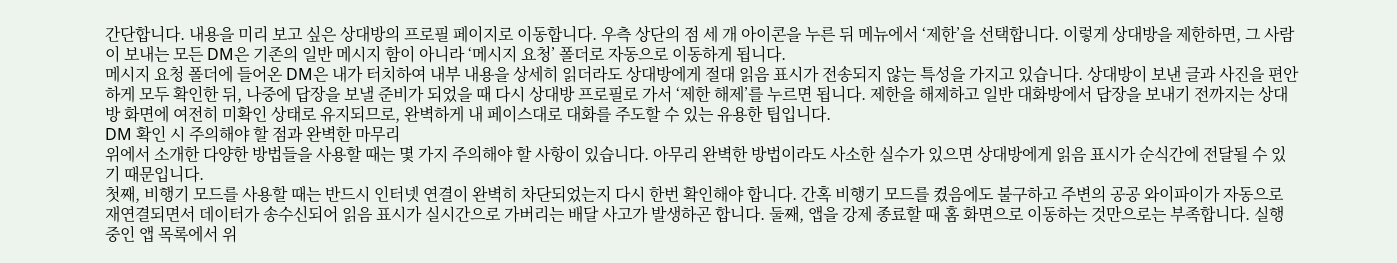간단합니다. 내용을 미리 보고 싶은 상대방의 프로필 페이지로 이동합니다. 우측 상단의 점 세 개 아이콘을 누른 뒤 메뉴에서 ‘제한’을 선택합니다. 이렇게 상대방을 제한하면, 그 사람이 보내는 모든 DM은 기존의 일반 메시지 함이 아니라 ‘메시지 요청’ 폴더로 자동으로 이동하게 됩니다.
메시지 요청 폴더에 들어온 DM은 내가 터치하여 내부 내용을 상세히 읽더라도 상대방에게 절대 읽음 표시가 전송되지 않는 특성을 가지고 있습니다. 상대방이 보낸 글과 사진을 편안하게 모두 확인한 뒤, 나중에 답장을 보낼 준비가 되었을 때 다시 상대방 프로필로 가서 ‘제한 해제’를 누르면 됩니다. 제한을 해제하고 일반 대화방에서 답장을 보내기 전까지는 상대방 화면에 여전히 미확인 상태로 유지되므로, 완벽하게 내 페이스대로 대화를 주도할 수 있는 유용한 팁입니다.
DM 확인 시 주의해야 할 점과 완벽한 마무리
위에서 소개한 다양한 방법들을 사용할 때는 몇 가지 주의해야 할 사항이 있습니다. 아무리 완벽한 방법이라도 사소한 실수가 있으면 상대방에게 읽음 표시가 순식간에 전달될 수 있기 때문입니다.
첫째, 비행기 모드를 사용할 때는 반드시 인터넷 연결이 완벽히 차단되었는지 다시 한번 확인해야 합니다. 간혹 비행기 모드를 켰음에도 불구하고 주변의 공공 와이파이가 자동으로 재연결되면서 데이터가 송수신되어 읽음 표시가 실시간으로 가버리는 배달 사고가 발생하곤 합니다. 둘째, 앱을 강제 종료할 때 홈 화면으로 이동하는 것만으로는 부족합니다. 실행 중인 앱 목록에서 위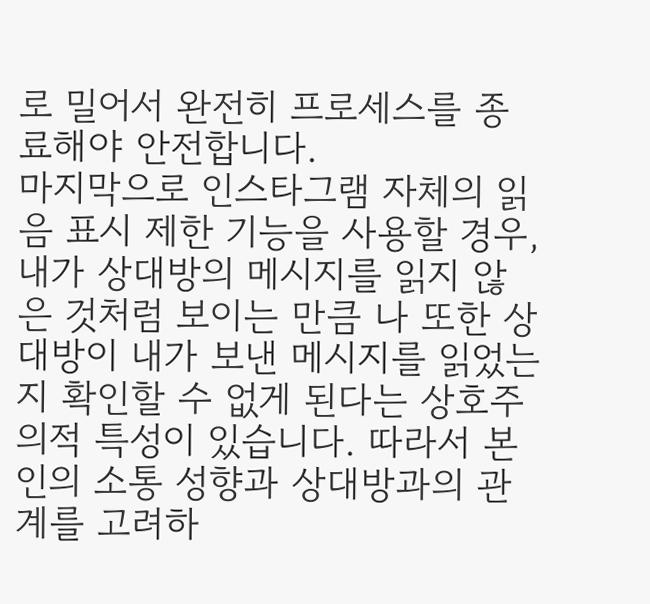로 밀어서 완전히 프로세스를 종료해야 안전합니다.
마지막으로 인스타그램 자체의 읽음 표시 제한 기능을 사용할 경우, 내가 상대방의 메시지를 읽지 않은 것처럼 보이는 만큼 나 또한 상대방이 내가 보낸 메시지를 읽었는지 확인할 수 없게 된다는 상호주의적 특성이 있습니다. 따라서 본인의 소통 성향과 상대방과의 관계를 고려하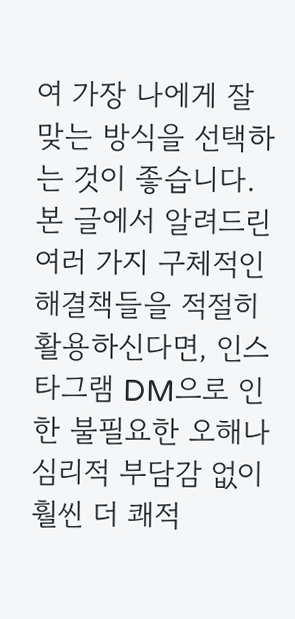여 가장 나에게 잘 맞는 방식을 선택하는 것이 좋습니다. 본 글에서 알려드린 여러 가지 구체적인 해결책들을 적절히 활용하신다면, 인스타그램 DM으로 인한 불필요한 오해나 심리적 부담감 없이 훨씬 더 쾌적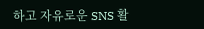하고 자유로운 SNS 활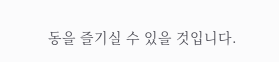동을 즐기실 수 있을 것입니다.